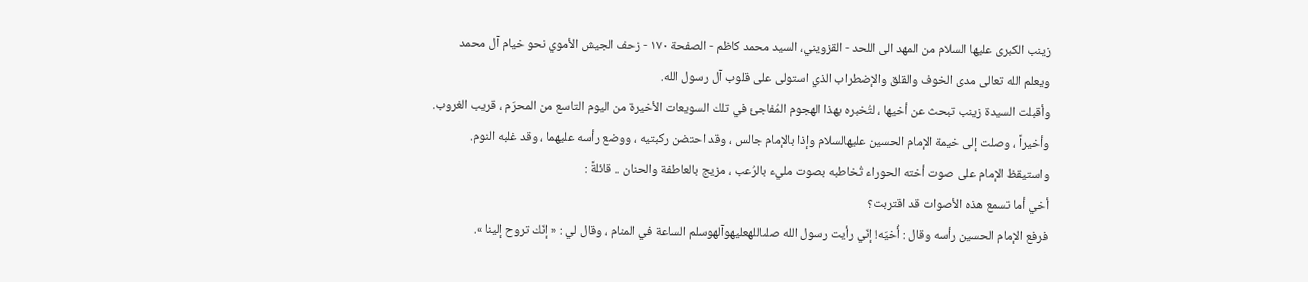زينب الكبرى عليها السلام من المهد الى اللحد - القزويني، السيد محمد كاظم - الصفحة ١٧٠ - زحف الجيش الأموي نحو خيام آل محمد
ويعلم الله تعالى مدى الخوف والقلق والإضطراب الذي استولى على قلوب آل رسول الله.
وأقبلت السيدة زينب تبحث عن أخيها ، لتُخبره بهذا الهجوم المُفاجئ في تلك السويعات الأخيرة من اليوم التاسع من المحرّم ، قريب الغروب.
وأخيراً ، وصلت إلى خيمة الإمام الحسين عليهالسلام وإذا بالإمام جالس ، وقد احتضن ركبتيه ، ووضع رأسه عليهما ، وقد غلبه النوم.
واستيقظ الإمام على صوت أخته الحوراء تُخاطبه بصوت مليء بالرُعب ، مزيج بالعاطفة والحنان .. قائلةً :
أخي أما تسمع هذه الأصوات قد اقتربت؟
فرفع الإمام الحسين رأسه وقال : أُخيّه! إنّي رأيت رسول الله صلىاللهعليهوآلهوسلم الساعة في المنام ، وقال لي : « إنّك تروح إلينا ».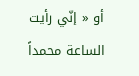أو « إنّي رأيت الساعة محمداً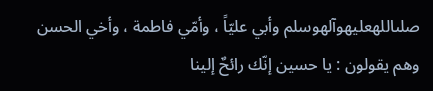صلىاللهعليهوآلهوسلم وأبي عليّاً ، وأمّي فاطمة ، وأخي الحسن وهم يقولون : يا حسين إنّك رائحٌ إلينا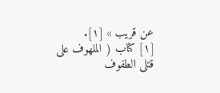عن قريب » [١].
[١] كتاب ( الملهوف على قتلى الطفوف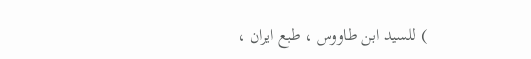) للسيد ابن طاووس ، طبع ايران ،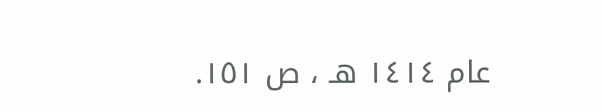عام ١٤١٤ هـ ، ص ١٥١.